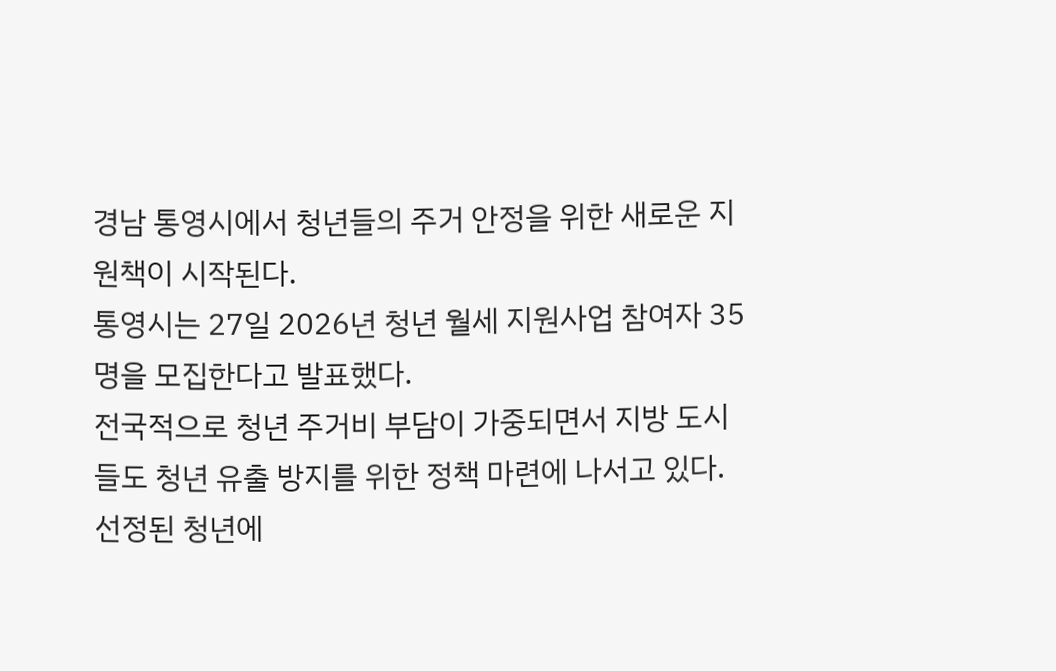경남 통영시에서 청년들의 주거 안정을 위한 새로운 지원책이 시작된다.
통영시는 27일 2026년 청년 월세 지원사업 참여자 35명을 모집한다고 발표했다.
전국적으로 청년 주거비 부담이 가중되면서 지방 도시들도 청년 유출 방지를 위한 정책 마련에 나서고 있다.
선정된 청년에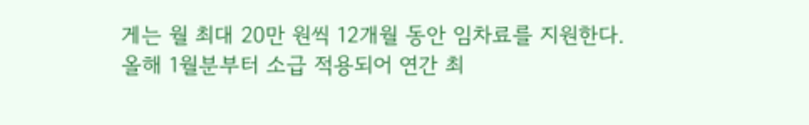게는 월 최대 20만 원씩 12개월 동안 임차료를 지원한다.
올해 1월분부터 소급 적용되어 연간 최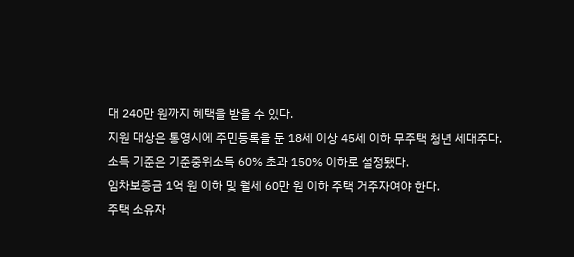대 240만 원까지 혜택을 받을 수 있다.
지원 대상은 통영시에 주민등록을 둔 18세 이상 45세 이하 무주택 청년 세대주다.
소득 기준은 기준중위소득 60% 초과 150% 이하로 설정됐다.
임차보증금 1억 원 이하 및 월세 60만 원 이하 주택 거주자여야 한다.
주택 소유자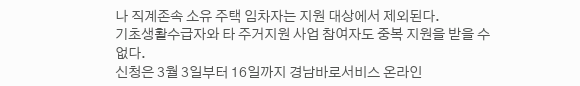나 직계존속 소유 주택 임차자는 지원 대상에서 제외된다.
기초생활수급자와 타 주거지원 사업 참여자도 중복 지원을 받을 수 없다.
신청은 3월 3일부터 16일까지 경남바로서비스 온라인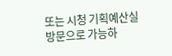또는 시청 기획예산실 방문으로 가능하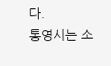다.
통영시는 소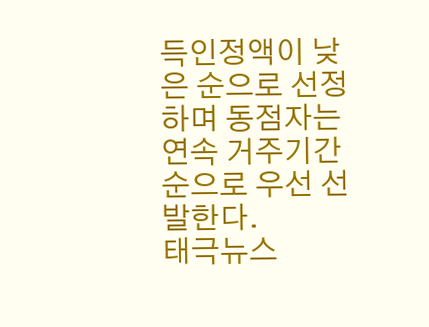득인정액이 낮은 순으로 선정하며 동점자는 연속 거주기간 순으로 우선 선발한다.
태극뉴스